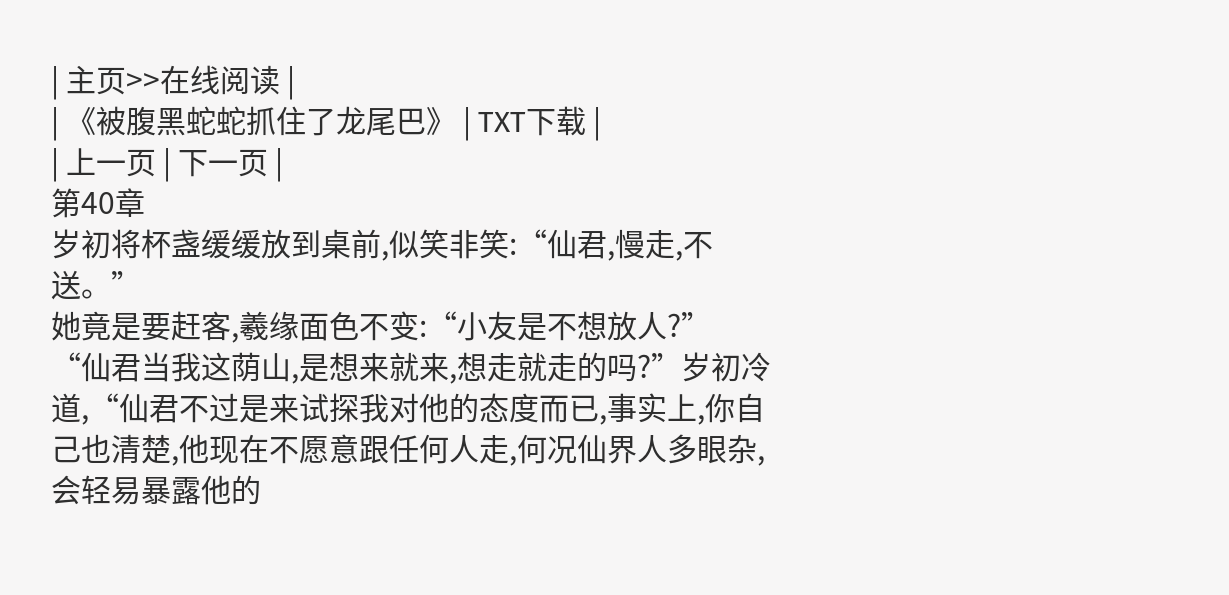| 主页>>在线阅读 |
| 《被腹黑蛇蛇抓住了龙尾巴》 | TXT下载 |
| 上一页 | 下一页 |
第40章
岁初将杯盏缓缓放到桌前,似笑非笑:“仙君,慢走,不送。”
她竟是要赶客,羲缘面色不变:“小友是不想放人?”
“仙君当我这荫山,是想来就来,想走就走的吗?”岁初冷道,“仙君不过是来试探我对他的态度而已,事实上,你自己也清楚,他现在不愿意跟任何人走,何况仙界人多眼杂,会轻易暴露他的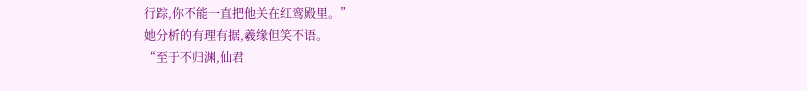行踪,你不能一直把他关在红鸾殿里。”
她分析的有理有据,羲缘但笑不语。
“至于不归渊,仙君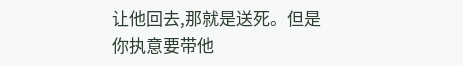让他回去,那就是送死。但是你执意要带他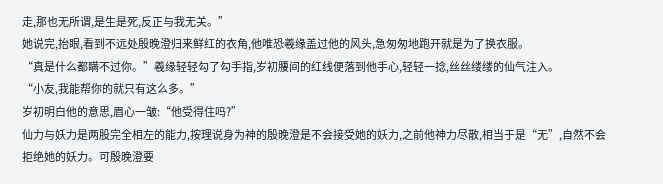走,那也无所谓,是生是死,反正与我无关。”
她说完,抬眼,看到不远处殷晚澄归来鲜红的衣角,他唯恐羲缘盖过他的风头,急匆匆地跑开就是为了换衣服。
“真是什么都瞒不过你。”羲缘轻轻勾了勾手指,岁初腰间的红线便落到他手心,轻轻一捻,丝丝缕缕的仙气注入。
“小友,我能帮你的就只有这么多。”
岁初明白他的意思,眉心一皱:“他受得住吗?”
仙力与妖力是两股完全相左的能力,按理说身为神的殷晚澄是不会接受她的妖力,之前他神力尽散,相当于是“无”,自然不会拒绝她的妖力。可殷晚澄要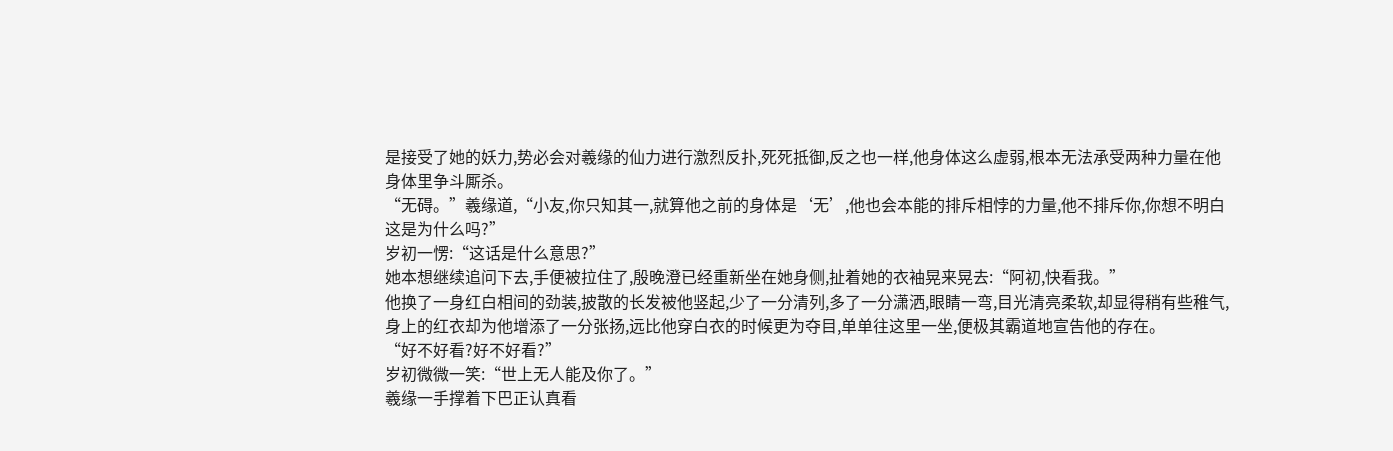是接受了她的妖力,势必会对羲缘的仙力进行激烈反扑,死死抵御,反之也一样,他身体这么虚弱,根本无法承受两种力量在他身体里争斗厮杀。
“无碍。”羲缘道,“小友,你只知其一,就算他之前的身体是‘无’,他也会本能的排斥相悖的力量,他不排斥你,你想不明白这是为什么吗?”
岁初一愣:“这话是什么意思?”
她本想继续追问下去,手便被拉住了,殷晚澄已经重新坐在她身侧,扯着她的衣袖晃来晃去:“阿初,快看我。”
他换了一身红白相间的劲装,披散的长发被他竖起,少了一分清列,多了一分潇洒,眼睛一弯,目光清亮柔软,却显得稍有些稚气,身上的红衣却为他增添了一分张扬,远比他穿白衣的时候更为夺目,单单往这里一坐,便极其霸道地宣告他的存在。
“好不好看?好不好看?”
岁初微微一笑:“世上无人能及你了。”
羲缘一手撑着下巴正认真看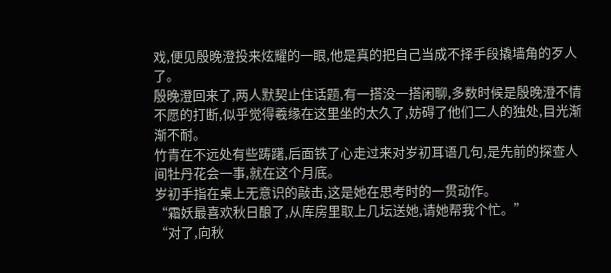戏,便见殷晚澄投来炫耀的一眼,他是真的把自己当成不择手段撬墙角的歹人了。
殷晚澄回来了,两人默契止住话题,有一搭没一搭闲聊,多数时候是殷晚澄不情不愿的打断,似乎觉得羲缘在这里坐的太久了,妨碍了他们二人的独处,目光渐渐不耐。
竹青在不远处有些踌躇,后面铁了心走过来对岁初耳语几句,是先前的探查人间牡丹花会一事,就在这个月底。
岁初手指在桌上无意识的敲击,这是她在思考时的一贯动作。
“霜妖最喜欢秋日酿了,从库房里取上几坛送她,请她帮我个忙。”
“对了,向秋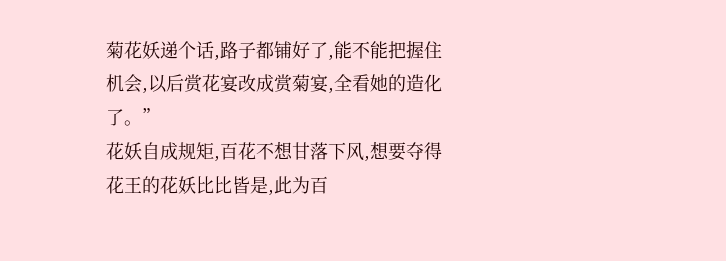菊花妖递个话,路子都铺好了,能不能把握住机会,以后赏花宴改成赏菊宴,全看她的造化了。”
花妖自成规矩,百花不想甘落下风,想要夺得花王的花妖比比皆是,此为百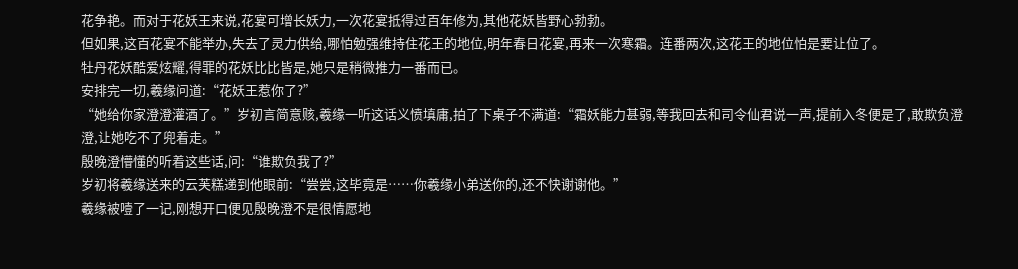花争艳。而对于花妖王来说,花宴可增长妖力,一次花宴抵得过百年修为,其他花妖皆野心勃勃。
但如果,这百花宴不能举办,失去了灵力供给,哪怕勉强维持住花王的地位,明年春日花宴,再来一次寒霜。连番两次,这花王的地位怕是要让位了。
牡丹花妖酷爱炫耀,得罪的花妖比比皆是,她只是稍微推力一番而已。
安排完一切,羲缘问道:“花妖王惹你了?”
“她给你家澄澄灌酒了。”岁初言简意赅,羲缘一听这话义愤填庸,拍了下桌子不满道:“霜妖能力甚弱,等我回去和司令仙君说一声,提前入冬便是了,敢欺负澄澄,让她吃不了兜着走。”
殷晚澄懵懂的听着这些话,问:“谁欺负我了?”
岁初将羲缘送来的云芙糕递到他眼前:“尝尝,这毕竟是……你羲缘小弟送你的,还不快谢谢他。”
羲缘被噎了一记,刚想开口便见殷晚澄不是很情愿地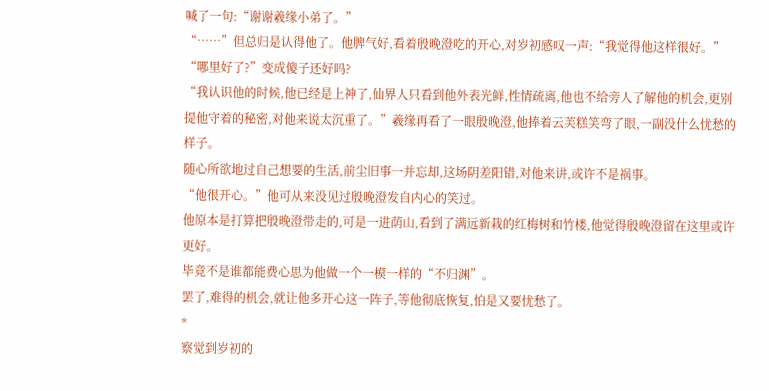喊了一句:“谢谢羲缘小弟了。”
“……”但总归是认得他了。他脾气好,看着殷晚澄吃的开心,对岁初感叹一声:“我觉得他这样很好。”
“哪里好了?”变成傻子还好吗?
“我认识他的时候,他已经是上神了,仙界人只看到他外表光鲜,性情疏离,他也不给旁人了解他的机会,更别提他守着的秘密,对他来说太沉重了。”羲缘再看了一眼殷晚澄,他捧着云芙糕笑弯了眼,一副没什么忧愁的样子。
随心所欲地过自己想要的生活,前尘旧事一并忘却,这场阴差阳错,对他来讲,或许不是祸事。
“他很开心。”他可从来没见过殷晚澄发自内心的笑过。
他原本是打算把殷晚澄带走的,可是一进荫山,看到了满远新栽的红梅树和竹楼,他觉得殷晚澄留在这里或许更好。
毕竟不是谁都能费心思为他做一个一模一样的“不归渊”。
罢了,难得的机会,就让他多开心这一阵子,等他彻底恢复,怕是又要忧愁了。
*
察觉到岁初的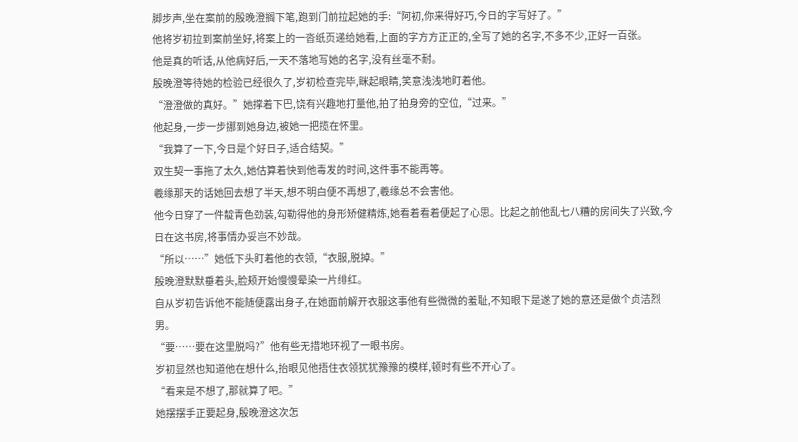脚步声,坐在案前的殷晚澄搁下笔,跑到门前拉起她的手:“阿初,你来得好巧,今日的字写好了。”
他将岁初拉到案前坐好,将案上的一沓纸页递给她看,上面的字方方正正的,全写了她的名字,不多不少,正好一百张。
他是真的听话,从他病好后,一天不落地写她的名字,没有丝毫不耐。
殷晚澄等待她的检验已经很久了,岁初检查完毕,眯起眼睛,笑意浅浅地盯着他。
“澄澄做的真好。”她撑着下巴,饶有兴趣地打量他,拍了拍身旁的空位,“过来。”
他起身,一步一步挪到她身边,被她一把揽在怀里。
“我算了一下,今日是个好日子,适合结契。”
双生契一事拖了太久,她估算着快到他毒发的时间,这件事不能再等。
羲缘那天的话她回去想了半天,想不明白便不再想了,羲缘总不会害他。
他今日穿了一件靛青色劲装,勾勒得他的身形矫健精炼,她看着看着便起了心思。比起之前他乱七八糟的房间失了兴致,今日在这书房,将事情办妥岂不妙哉。
“所以……”她低下头盯着他的衣领,“衣服,脱掉。”
殷晚澄默默垂着头,脸颊开始慢慢晕染一片绯红。
自从岁初告诉他不能随便露出身子,在她面前解开衣服这事他有些微微的羞耻,不知眼下是遂了她的意还是做个贞洁烈男。
“要……要在这里脱吗?”他有些无措地环视了一眼书房。
岁初显然也知道他在想什么,抬眼见他捂住衣领犹犹豫豫的模样,顿时有些不开心了。
“看来是不想了,那就算了吧。”
她摆摆手正要起身,殷晚澄这次怎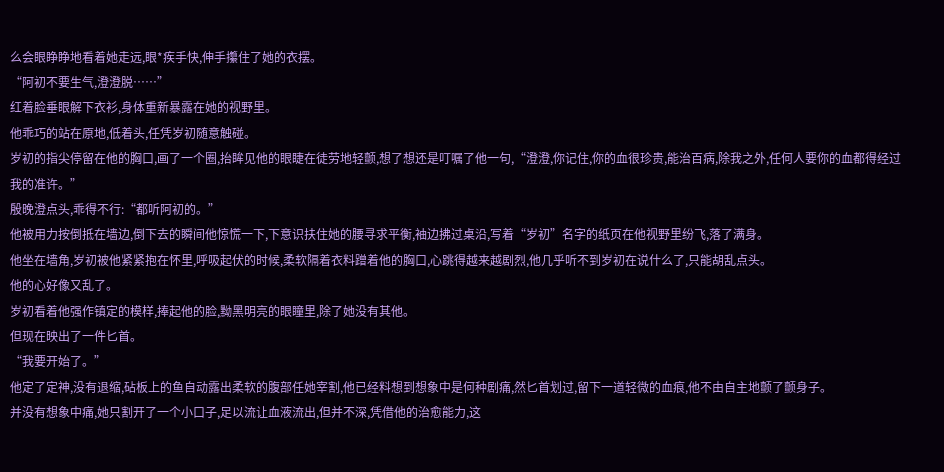么会眼睁睁地看着她走远,眼*疾手快,伸手攥住了她的衣摆。
“阿初不要生气,澄澄脱……”
红着脸垂眼解下衣衫,身体重新暴露在她的视野里。
他乖巧的站在原地,低着头,任凭岁初随意触碰。
岁初的指尖停留在他的胸口,画了一个圈,抬眸见他的眼睫在徒劳地轻颤,想了想还是叮嘱了他一句,“澄澄,你记住,你的血很珍贵,能治百病,除我之外,任何人要你的血都得经过我的准许。”
殷晚澄点头,乖得不行:“都听阿初的。”
他被用力按倒抵在墙边,倒下去的瞬间他惊慌一下,下意识扶住她的腰寻求平衡,袖边拂过桌沿,写着“岁初”名字的纸页在他视野里纷飞,落了满身。
他坐在墙角,岁初被他紧紧抱在怀里,呼吸起伏的时候,柔软隔着衣料蹭着他的胸口,心跳得越来越剧烈,他几乎听不到岁初在说什么了,只能胡乱点头。
他的心好像又乱了。
岁初看着他强作镇定的模样,捧起他的脸,黝黑明亮的眼瞳里,除了她没有其他。
但现在映出了一件匕首。
“我要开始了。”
他定了定神,没有退缩,砧板上的鱼自动露出柔软的腹部任她宰割,他已经料想到想象中是何种剧痛,然匕首划过,留下一道轻微的血痕,他不由自主地颤了颤身子。
并没有想象中痛,她只割开了一个小口子,足以流让血液流出,但并不深,凭借他的治愈能力,这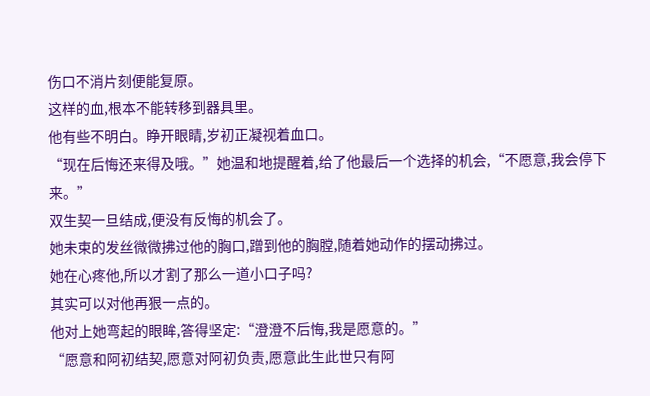伤口不消片刻便能复原。
这样的血,根本不能转移到器具里。
他有些不明白。睁开眼睛,岁初正凝视着血口。
“现在后悔还来得及哦。”她温和地提醒着,给了他最后一个选择的机会,“不愿意,我会停下来。”
双生契一旦结成,便没有反悔的机会了。
她未束的发丝微微拂过他的胸口,蹭到他的胸膛,随着她动作的摆动拂过。
她在心疼他,所以才割了那么一道小口子吗?
其实可以对他再狠一点的。
他对上她弯起的眼眸,答得坚定:“澄澄不后悔,我是愿意的。”
“愿意和阿初结契,愿意对阿初负责,愿意此生此世只有阿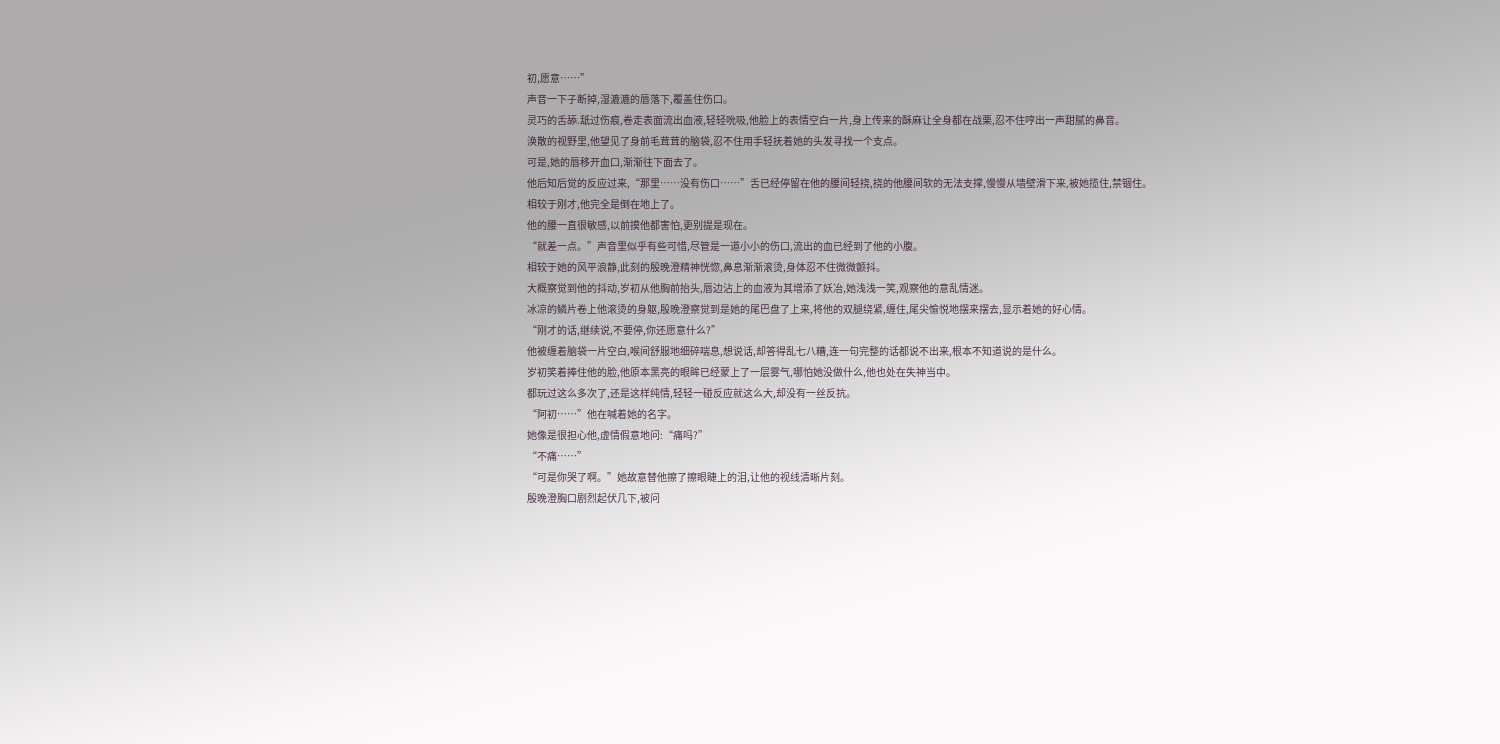初,愿意……”
声音一下子断掉,湿漉漉的唇落下,覆盖住伤口。
灵巧的舌舔.舐过伤痕,卷走表面流出血液,轻轻吮吸,他脸上的表情空白一片,身上传来的酥麻让全身都在战栗,忍不住哼出一声甜腻的鼻音。
涣散的视野里,他望见了身前毛茸茸的脑袋,忍不住用手轻抚着她的头发寻找一个支点。
可是,她的唇移开血口,渐渐往下面去了。
他后知后觉的反应过来,“那里……没有伤口……”舌已经停留在他的腰间轻挠,挠的他腰间软的无法支撑,慢慢从墙壁滑下来,被她揽住,禁锢住。
相较于刚才,他完全是倒在地上了。
他的腰一直很敏感,以前摸他都害怕,更别提是现在。
“就差一点。”声音里似乎有些可惜,尽管是一道小小的伤口,流出的血已经到了他的小腹。
相较于她的风平浪静,此刻的殷晚澄精神恍惚,鼻息渐渐滚烫,身体忍不住微微颤抖。
大概察觉到他的抖动,岁初从他胸前抬头,唇边沾上的血液为其增添了妖冶,她浅浅一笑,观察他的意乱情迷。
冰凉的鳞片卷上他滚烫的身躯,殷晚澄察觉到是她的尾巴盘了上来,将他的双腿绕紧,缠住,尾尖愉悦地摆来摆去,显示着她的好心情。
“刚才的话,继续说,不要停,你还愿意什么?”
他被缠着脑袋一片空白,喉间舒服地细碎喘息,想说话,却答得乱七八糟,连一句完整的话都说不出来,根本不知道说的是什么。
岁初笑着捧住他的脸,他原本黑亮的眼眸已经蒙上了一层雾气,哪怕她没做什么,他也处在失神当中。
都玩过这么多次了,还是这样纯情,轻轻一碰反应就这么大,却没有一丝反抗。
“阿初……”他在喊着她的名字。
她像是很担心他,虚情假意地问:“痛吗?”
“不痛……”
“可是你哭了啊。”她故意替他擦了擦眼睫上的泪,让他的视线清晰片刻。
殷晚澄胸口剧烈起伏几下,被问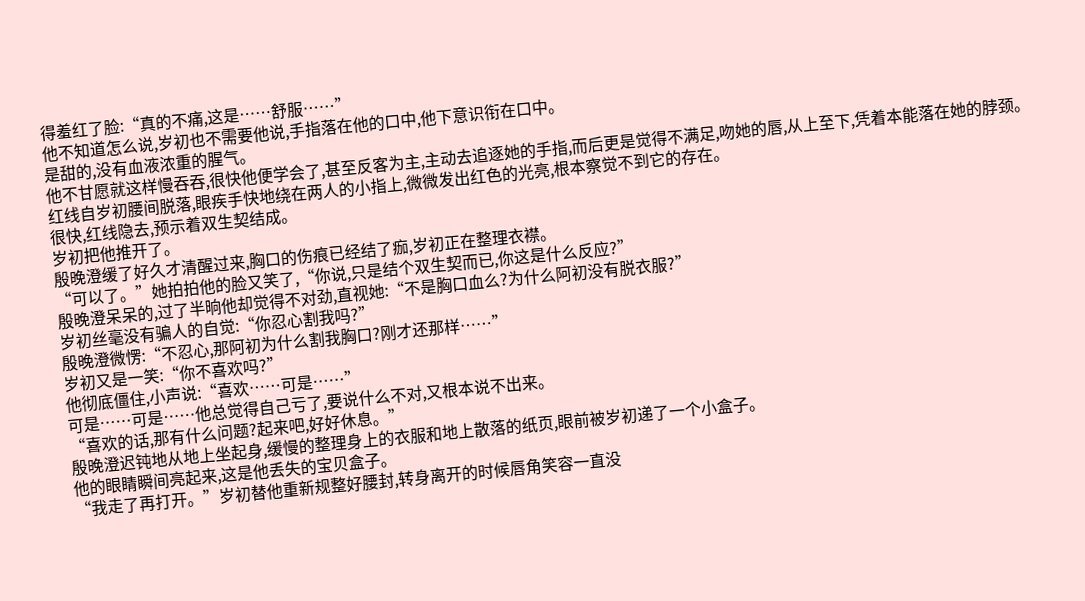得羞红了脸:“真的不痛,这是……舒服……”
他不知道怎么说,岁初也不需要他说,手指落在他的口中,他下意识衔在口中。
是甜的,没有血液浓重的腥气。
他不甘愿就这样慢吞吞,很快他便学会了,甚至反客为主,主动去追逐她的手指,而后更是觉得不满足,吻她的唇,从上至下,凭着本能落在她的脖颈。
红线自岁初腰间脱落,眼疾手快地绕在两人的小指上,微微发出红色的光亮,根本察觉不到它的存在。
很快,红线隐去,预示着双生契结成。
岁初把他推开了。
殷晚澄缓了好久才清醒过来,胸口的伤痕已经结了痂,岁初正在整理衣襟。
“可以了。”她拍拍他的脸又笑了,“你说,只是结个双生契而已,你这是什么反应?”
殷晚澄呆呆的,过了半晌他却觉得不对劲,直视她:“不是胸口血么?为什么阿初没有脱衣服?”
岁初丝毫没有骗人的自觉:“你忍心割我吗?”
殷晚澄微愣:“不忍心,那阿初为什么割我胸口?刚才还那样……”
岁初又是一笑:“你不喜欢吗?”
他彻底僵住,小声说:“喜欢……可是……”
可是……可是……他总觉得自己亏了,要说什么不对,又根本说不出来。
“喜欢的话,那有什么问题?起来吧,好好休息。”
殷晚澄迟钝地从地上坐起身,缓慢的整理身上的衣服和地上散落的纸页,眼前被岁初递了一个小盒子。
他的眼睛瞬间亮起来,这是他丢失的宝贝盒子。
“我走了再打开。”岁初替他重新规整好腰封,转身离开的时候唇角笑容一直没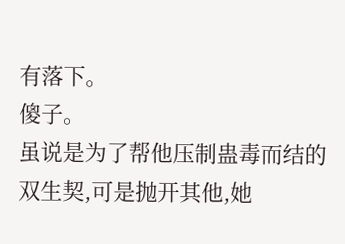有落下。
傻子。
虽说是为了帮他压制蛊毒而结的双生契,可是抛开其他,她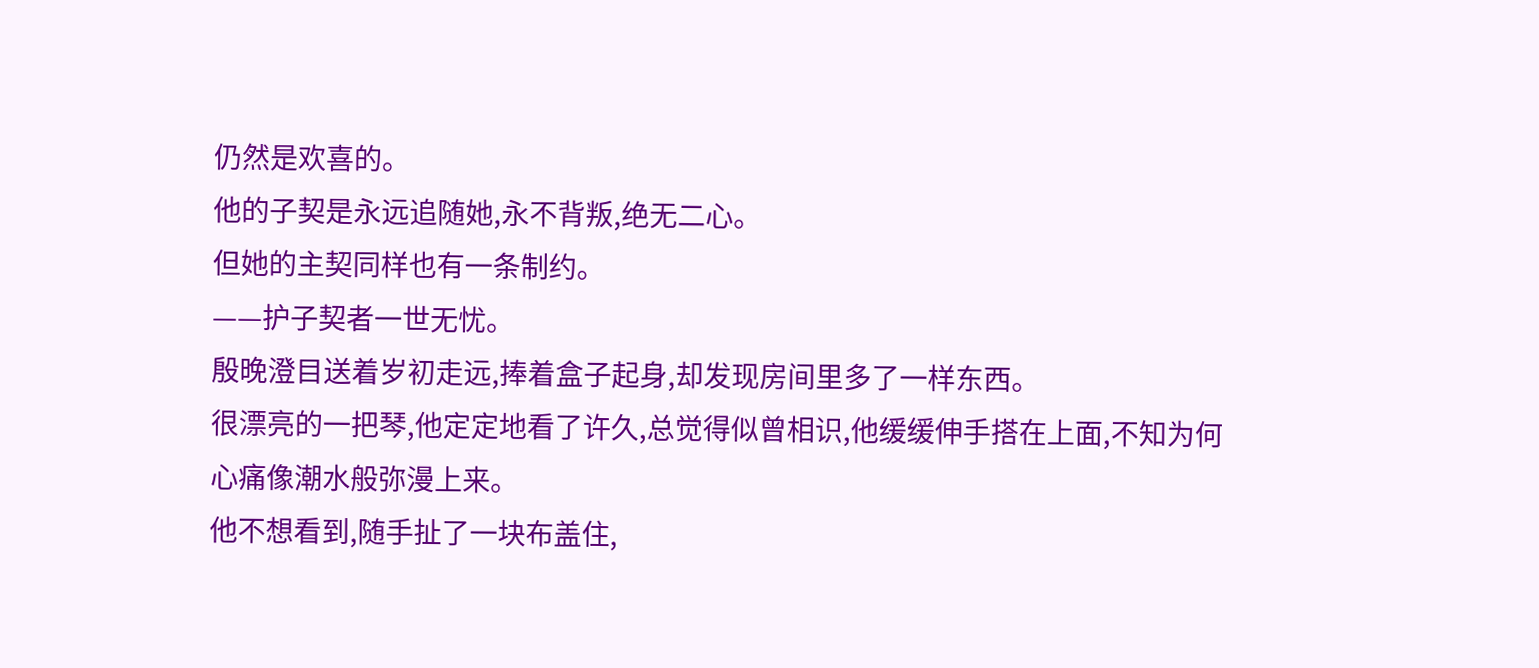仍然是欢喜的。
他的子契是永远追随她,永不背叛,绝无二心。
但她的主契同样也有一条制约。
——护子契者一世无忧。
殷晚澄目送着岁初走远,捧着盒子起身,却发现房间里多了一样东西。
很漂亮的一把琴,他定定地看了许久,总觉得似曾相识,他缓缓伸手搭在上面,不知为何心痛像潮水般弥漫上来。
他不想看到,随手扯了一块布盖住,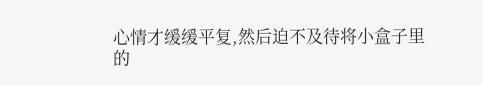心情才缓缓平复,然后迫不及待将小盒子里的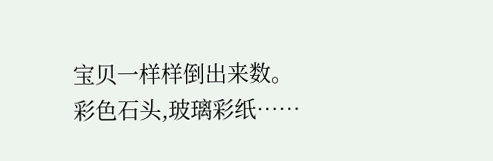宝贝一样样倒出来数。
彩色石头,玻璃彩纸……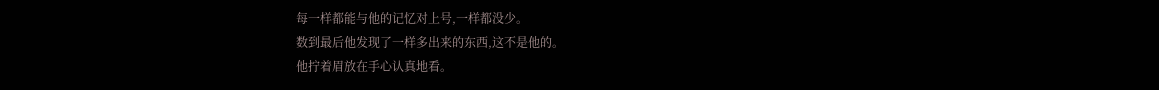每一样都能与他的记忆对上号,一样都没少。
数到最后他发现了一样多出来的东西,这不是他的。
他拧着眉放在手心认真地看。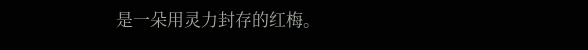是一朵用灵力封存的红梅。